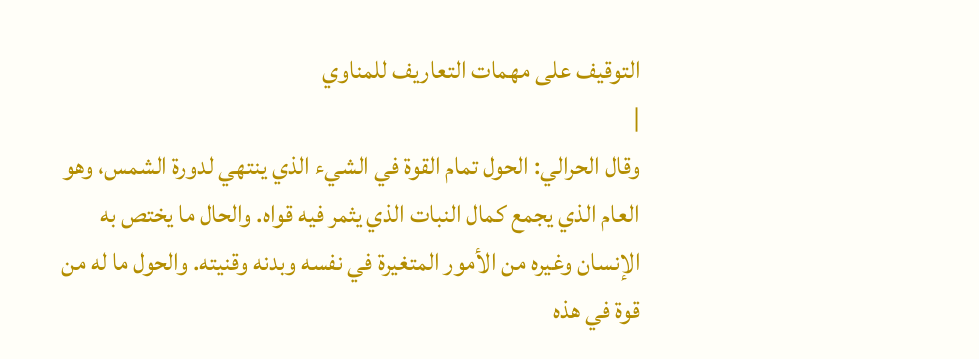التوقيف على مهمات التعاريف للمناوي
|
وقال الحرالي: الحول تمام القوة في الشيء الذي ينتهي لدورة الشمس، وهو العام الذي يجمع كمال النبات الذي يثمر فيه قواه. والحال ما يختص به الإنسان وغيره من الأمور المتغيرة في نفسه وبدنه وقنيته. والحول ما له من قوة في هذه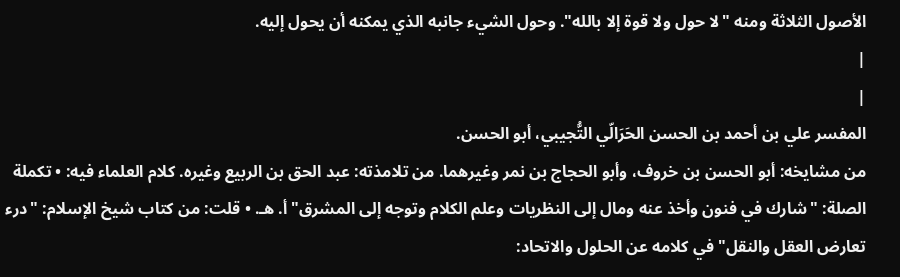الأصول الثلاثة ومنه "لا حول ولا قوة إلا بالله". وحول الشيء جانبه الذي يمكنه أن يحول إليه.
|
|
المفسر علي بن أحمد بن الحسن الحَرَالّي التُّجيبي، أبو الحسن.
من مشايخه: أبو الحسن بن خروف، وأبو الحجاج بن نمر وغيرهما. من تلامذته: عبد الحق بن الربيع وغيره. كلام العلماء فيه: • تكملة الصلة: "شارك في فنون وأخذ عنه ومال إلى النظريات وعلم الكلام وتوجه إلى المشرق" أ. هـ. • قلت: من كتاب شيخ الإسلام: "درء تعارض العقل والنقل" في كلامه عن الحلول والاتحاد: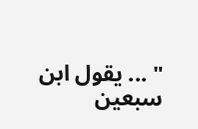" ... يقول ابن سبعين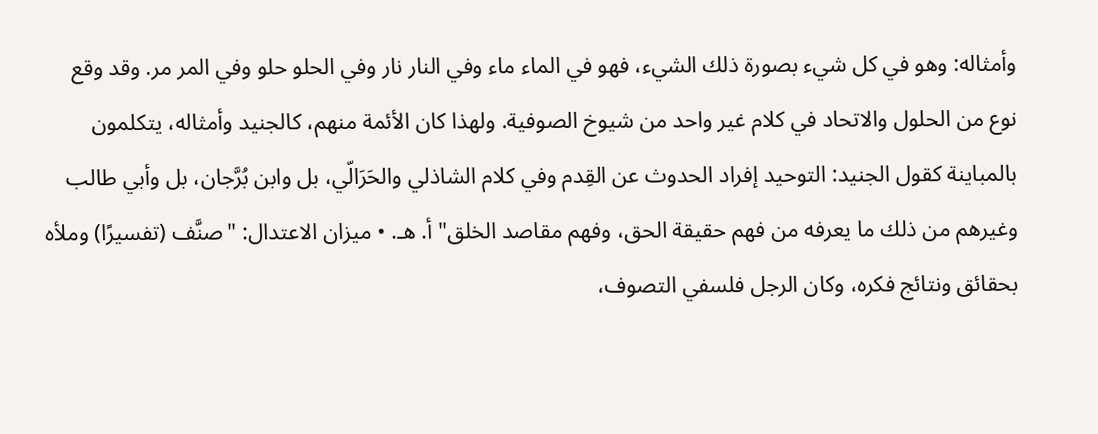وأمثاله: وهو في كل شيء بصورة ذلك الشيء، فهو في الماء ماء وفي النار نار وفي الحلو حلو وفي المر مر. وقد وقع نوع من الحلول والاتحاد في كلام غير واحد من شيوخ الصوفية. ولهذا كان الأئمة منهم، كالجنيد وأمثاله، يتكلمون بالمباينة كقول الجنيد: التوحيد إفراد الحدوث عن القِدم وفي كلام الشاذلي والحَرَالّي، بل وابن بُرَّجان، بل وأبي طالب وغيرهم من ذلك ما يعرفه من فهم حقيقة الحق، وفهم مقاصد الخلق" أ. هـ. • ميزان الاعتدال: "صنَّف (تفسيرًا) وملأه بحقائق ونتائج فكره، وكان الرجل فلسفي التصوف،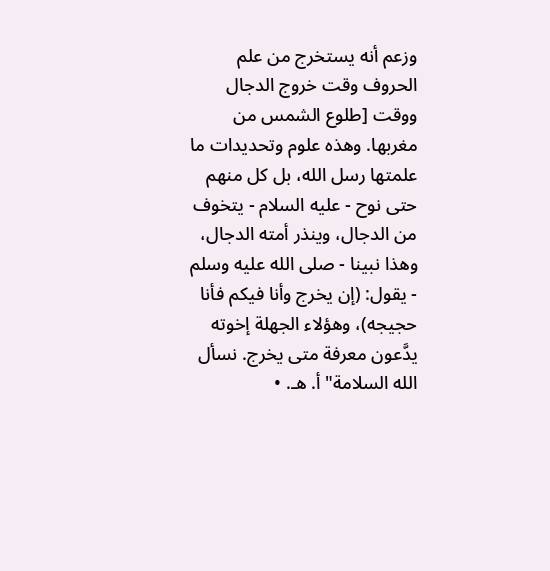وزعم أنه يستخرج من علم الحروف وقت خروج الدجال ووقت [طلوع الشمس من مغربها. وهذه علوم وتحديدات ما علمتها رسل الله، بل كل منهم حتى نوح - عليه السلام - يتخوف من الدجال، وينذر أمته الدجال، وهذا نبينا - صلى الله عليه وسلم - يقول: (إن يخرج وأنا فيكم فأنا حجيجه)، وهؤلاء الجهلة إخوته يدَّعون معرفة متى يخرج. نسأل الله السلامة" أ. هـ. •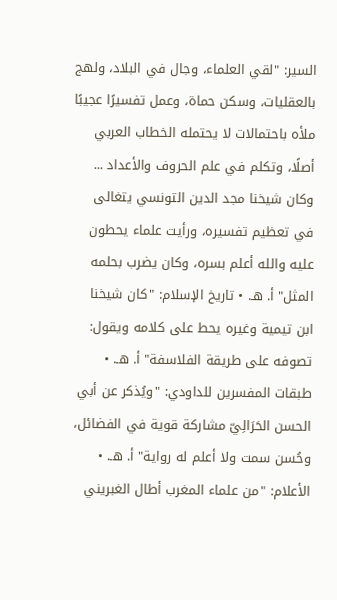السير: "لقي العلماء، وجال في البلاد، ولهج بالعقليات، وسكن حماة، وعمل تفسيرًا عجيبًا ملأه باحتمالات لا يحتمله الخطاب العربي أصلًا، وتكلم في علم الحروف والأعداد ... وكان شيخنا مجد الدين التونسي يتغالى في تعظيم تفسيره، ورأيت علماء يحطون عليه والله أعلم بسره، وكان يضرب بحلمه المثل" أ. هـ. • تاريخ الإسلام: "كان شيخنا ابن تيمية وغيره يحط على كلامه ويقول: تصوفه على طريقة الفلاسفة" أ. هـ. • طبقات المفسرين للداودي: "ويُذكر عن أبي الحسن الحَرَالِيّ مشاركة قوية في الفضائل، وحُسن سمت ولا أعلم له رواية" أ. هـ. • الأعلام: "من علماء المغرب أطال الغبريني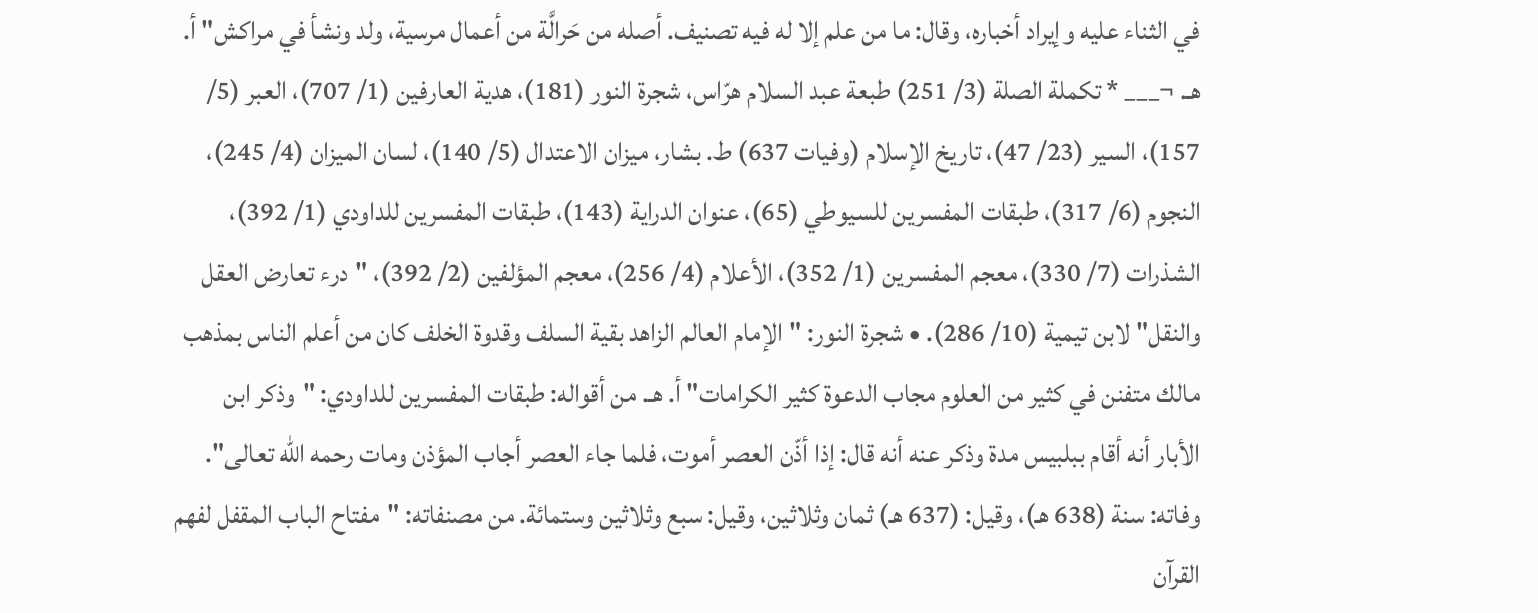في الثناء عليه وإيراد أخباره، وقال: ما من علم إلا له فيه تصنيف. أصله من حَرالَّة من أعمال مرسية، ولد ونشأ في مراكش" أ. هـ. ¬___ * تكملة الصلة (3/ 251) طبعة عبد السلام هرّاس، شجرة النور (181)، هدية العارفين (1/ 707)، العبر (5/ 157)، السير (23/ 47)، تاريخ الإسلام (وفيات 637) ط. بشار، ميزان الاعتدال (5/ 140)، لسان الميزان (4/ 245)، النجوم (6/ 317)، طبقات المفسرين للسيوطي (65)، عنوان الدراية (143)، طبقات المفسرين للداودي (1/ 392)، الشذرات (7/ 330)، معجم المفسرين (1/ 352)، الأعلام (4/ 256)، معجم المؤلفين (2/ 392)، "درء تعارض العقل والنقل" لابن تيمية (10/ 286). • شجرة النور: "الإمام العالم الزاهد بقية السلف وقدوة الخلف كان من أعلم الناس بمذهب مالك متفنن في كثير من العلوم مجاب الدعوة كثير الكرامات" أ. هـ. من أقواله: طبقات المفسرين للداودي: "وذكر ابن الأبار أنه أقام ببلبيس مدة وذكر عنه أنه قال: إذا أذّن العصر أموت، فلما جاء العصر أجاب المؤذن ومات رحمه الله تعالى". وفاته: سنة (638 هـ)، وقيل: (637 هـ) ثمان وثلاثين، وقيل: سبع وثلاثين وستمائة. من مصنفاته: "مفتاح الباب المقفل لفهم القرآن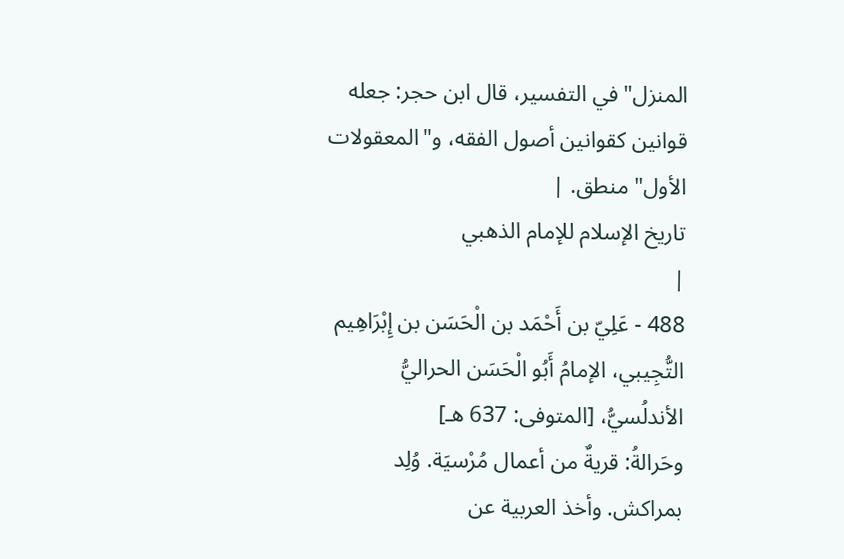المنزل" في التفسير، قال ابن حجر: جعله قوانين كقوانين أصول الفقه، و"المعقولات الأول" منطق. |
تاريخ الإسلام للإمام الذهبي
|
488 - عَلِيّ بن أَحْمَد بن الْحَسَن بن إِبْرَاهِيم التُّجِيبي، الإمامُ أَبُو الْحَسَن الحراليُّ الأندلُسيُّ، [المتوفى: 637 هـ]
وحَرالةُ: قريةٌ من أعمال مُرْسيَة. وُلِد بمراكش. وأخذ العربية عن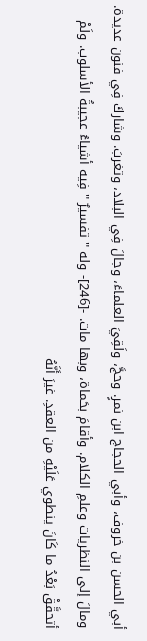أبي الحسن بن خروف، وأبي الحجاج ابن نمرٍ. وحجَّ، ولَقِيَ العلماءَ، وجالَ فِي البلاد، وتغربَ. وشاركَ فِي فنون عديدة. ومالَ إلى النظريات وعلمِ الكلام. وأقامَ بحَماة، وبها مات. -[246]- وله " تفسيرٌ " فِيه أشياءُ عجيبةُ الأسلوب. ولَمْ أتحقَّقْ بَعْدُ ما كَانَ ينطوي عَلَيْهِ من العقدِ. غيرَ أَنَّهُ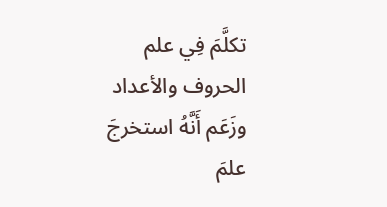تكلَّمَ فِي علم الحروف والأعداد وزَعَم أَنَّهُ استخرجَ علمَ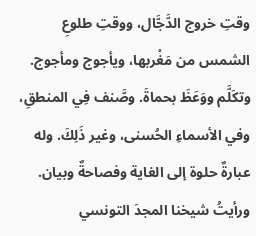وقتِ خروج الدَّجَّال، ووقتِ طلوعِ الشمس من مَغْربها، ويأجوج ومأجوج. وتكَلَّم ووَعَظَ بحماةَ. وصَّنف فِي المنطقِ، وفي الأسماءِ الحُسنى، وغير ذَلِكَ. وله عبارةٌ حلوة إلى الغاية وفصاحةٌ وبيان. ورأيتُ شيخنا المجدَ التونسي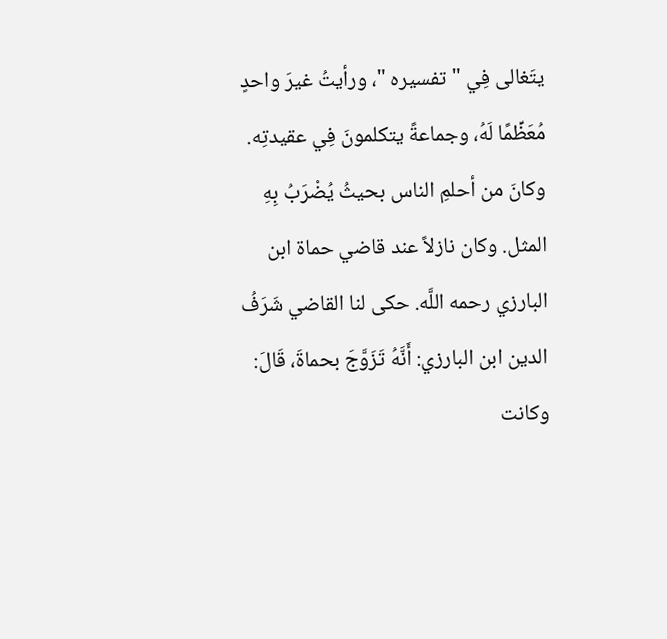يتَغالى فِي " تفسيره "، ورأيتُ غيرَ واحدٍ مُعَظِّمًا لَهُ، وجماعةً يتكلمونَ فِي عقيدتِه. وكانَ من أحلمِ الناس بحيثُ يُضْرَبُ بِهِ المثل. وكان نازلاً عند قاضي حماة ابن البارزي رحمه اللَّه. حكى لنا القاضي شَرَفُ الدين ابن البارزي: أَنَّهُ تَزَوَّجَ بحماةَ، قَالَ: وكانت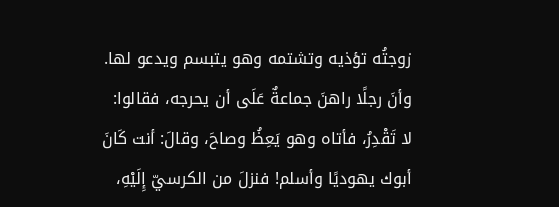زوجتُه تؤذيه وتشتمه وهو يتبسم ويدعو لها. وأنَ رجلًا راهنَ جماعةٌ عَلَى أن يحرجه، فقالوا: لا تَقْدِرُ، فأتاه وهو يَعِظُ وصاحَ، وقالَ: أنت كَانَ أبوك يهوديًا وأسلم! فنزلَ من الكرسيّ إِلَيْهِ،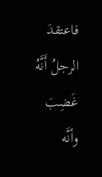فاعتقدَ الرجلُ أَنَّهُ غَضِبَ وأنَّه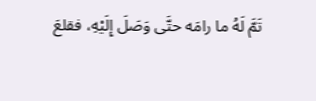تَمَّ لَهُ ما رامَه حتَّى وَصَلَ إِلَيْهِ، فقلعَ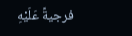فرجيةً عَلَيْهِ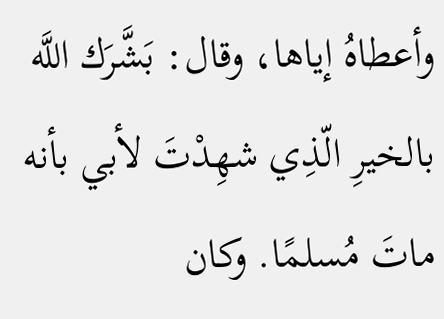وأعطاهُ إياها، وقال: بَشَّرَك اللَّه بالخيرِ الّذِي شهِدْتَ لأبي بأنه ماتَ مُسلمًا. وكان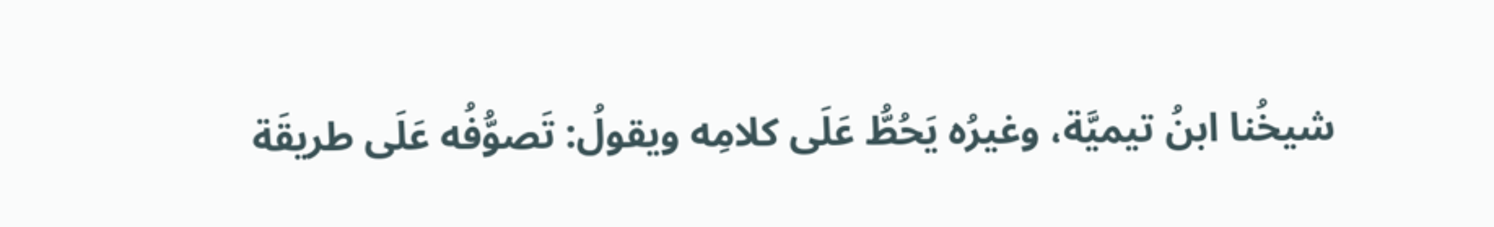شيخُنا ابنُ تيميَّة، وغيرُه يَحُطُّ عَلَى كلامِه ويقولُ: تَصوُّفُه عَلَى طريقَة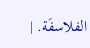الفلاسفَة. |